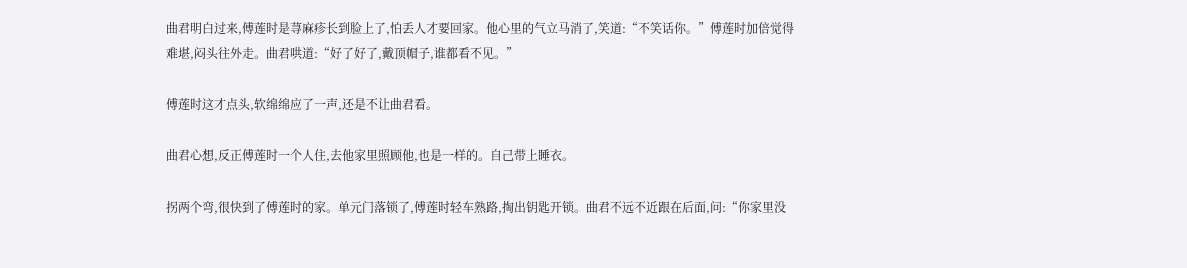曲君明白过来,傅莲时是荨麻疹长到脸上了,怕丢人才要回家。他心里的气立马消了,笑道:“不笑话你。”傅莲时加倍觉得难堪,闷头往外走。曲君哄道:“好了好了,戴顶帽子,谁都看不见。”

傅莲时这才点头,软绵绵应了一声,还是不让曲君看。

曲君心想,反正傅莲时一个人住,去他家里照顾他,也是一样的。自己带上睡衣。

拐两个弯,很快到了傅莲时的家。单元门落锁了,傅莲时轻车熟路,掏出钥匙开锁。曲君不远不近跟在后面,问:“你家里没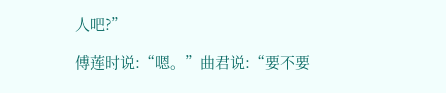人吧?”

傅莲时说:“嗯。”曲君说:“要不要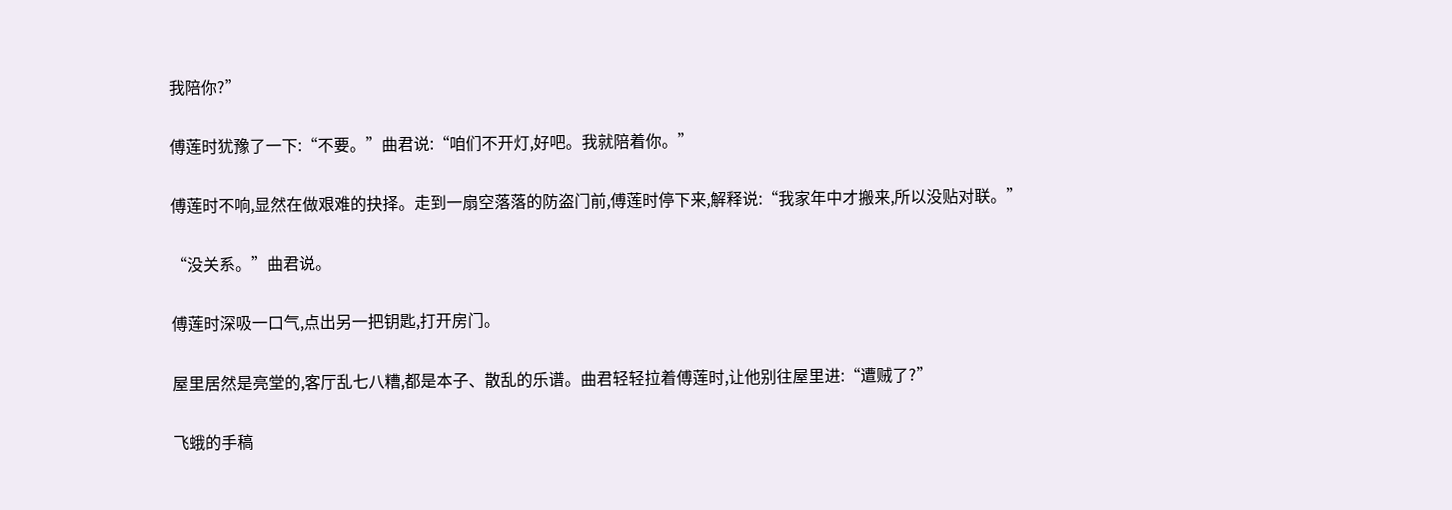我陪你?”

傅莲时犹豫了一下:“不要。”曲君说:“咱们不开灯,好吧。我就陪着你。”

傅莲时不响,显然在做艰难的抉择。走到一扇空落落的防盗门前,傅莲时停下来,解释说:“我家年中才搬来,所以没贴对联。”

“没关系。”曲君说。

傅莲时深吸一口气,点出另一把钥匙,打开房门。

屋里居然是亮堂的,客厅乱七八糟,都是本子、散乱的乐谱。曲君轻轻拉着傅莲时,让他别往屋里进:“遭贼了?”

飞蛾的手稿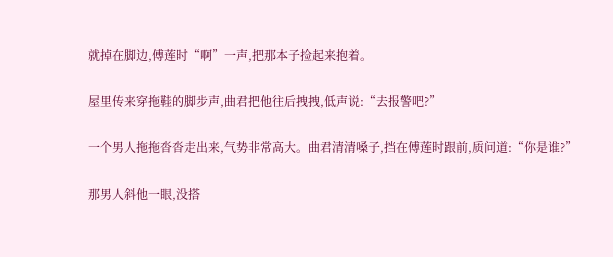就掉在脚边,傅莲时“啊”一声,把那本子捡起来抱着。

屋里传来穿拖鞋的脚步声,曲君把他往后拽拽,低声说:“去报警吧?”

一个男人拖拖沓沓走出来,气势非常高大。曲君清清嗓子,挡在傅莲时跟前,质问道:“你是谁?”

那男人斜他一眼,没搭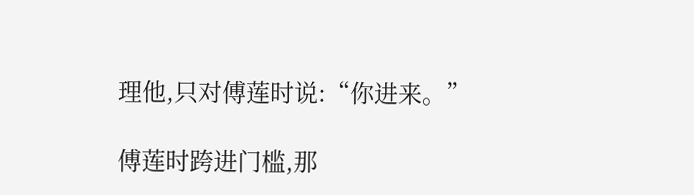理他,只对傅莲时说:“你进来。”

傅莲时跨进门槛,那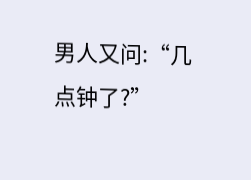男人又问:“几点钟了?”